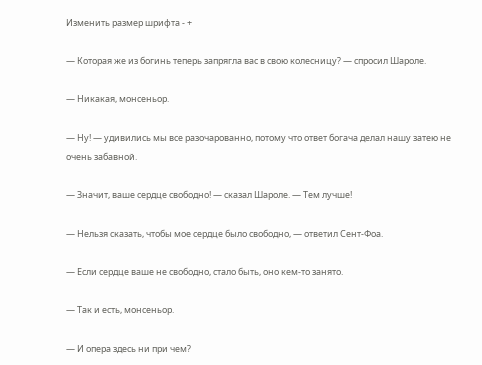Изменить размер шрифта - +

— Которая же из богинь теперь запрягла вас в свою колесницу? — спросил Шароле.

— Никакая, монсеньор.

— Ну! — удивились мы все разочарованно, потому что ответ богача делал нашу затею не очень забавной.

— Значит, ваше сердце свободно! — сказал Шароле. — Тем лучше!

— Нельзя сказать, чтобы мое сердце было свободно, — ответил Сент-Фоа.

— Если сердце ваше не свободно, стало быть, оно кем-то занято.

— Так и есть, монсеньор.

— И опера здесь ни при чем?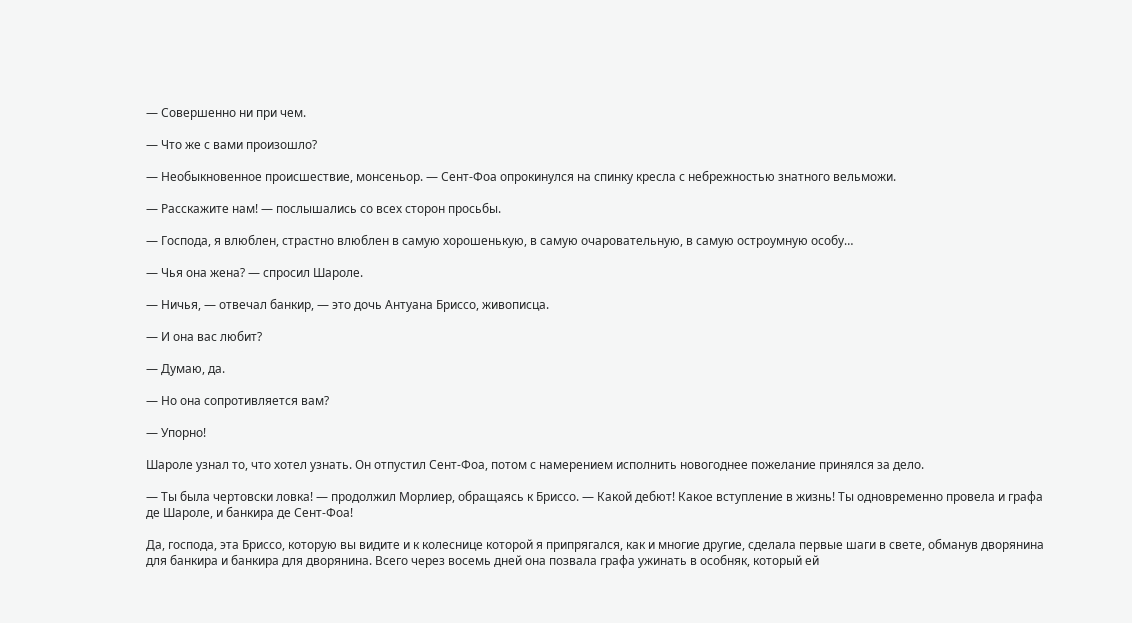— Совершенно ни при чем.

— Что же с вами произошло?

— Необыкновенное происшествие, монсеньор. — Сент-Фоа опрокинулся на спинку кресла с небрежностью знатного вельможи.

— Расскажите нам! — послышались со всех сторон просьбы.

— Господа, я влюблен, страстно влюблен в самую хорошенькую, в самую очаровательную, в самую остроумную особу…

— Чья она жена? — спросил Шароле.

— Ничья, — отвечал банкир, — это дочь Антуана Бриссо, живописца.

— И она вас любит?

— Думаю, да.

— Но она сопротивляется вам?

— Упорно!

Шароле узнал то, что хотел узнать. Он отпустил Сент-Фоа, потом с намерением исполнить новогоднее пожелание принялся за дело.

— Ты была чертовски ловка! — продолжил Морлиер, обращаясь к Бриссо. — Какой дебют! Какое вступление в жизнь! Ты одновременно провела и графа де Шароле, и банкира де Сент-Фоа!

Да, господа, эта Бриссо, которую вы видите и к колеснице которой я припрягался, как и многие другие, сделала первые шаги в свете, обманув дворянина для банкира и банкира для дворянина. Всего через восемь дней она позвала графа ужинать в особняк, который ей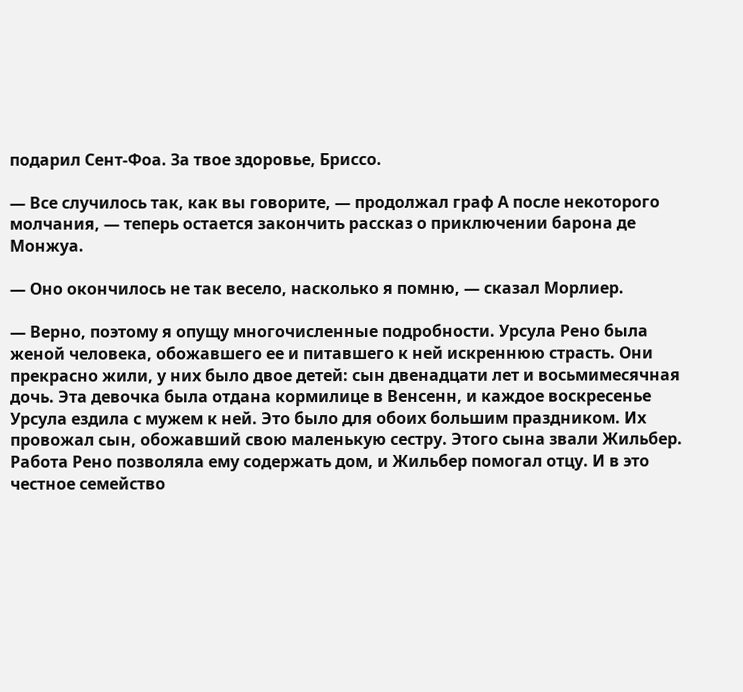подарил Сент-Фоа. За твое здоровье, Бриссо.

— Все случилось так, как вы говорите, — продолжал граф А после некоторого молчания, — теперь остается закончить рассказ о приключении барона де Монжуа.

— Оно окончилось не так весело, насколько я помню, — сказал Морлиер.

— Верно, поэтому я опущу многочисленные подробности. Урсула Рено была женой человека, обожавшего ее и питавшего к ней искреннюю страсть. Они прекрасно жили, у них было двое детей: сын двенадцати лет и восьмимесячная дочь. Эта девочка была отдана кормилице в Венсенн, и каждое воскресенье Урсула ездила с мужем к ней. Это было для обоих большим праздником. Их провожал сын, обожавший свою маленькую сестру. Этого сына звали Жильбер. Работа Рено позволяла ему содержать дом, и Жильбер помогал отцу. И в это честное семейство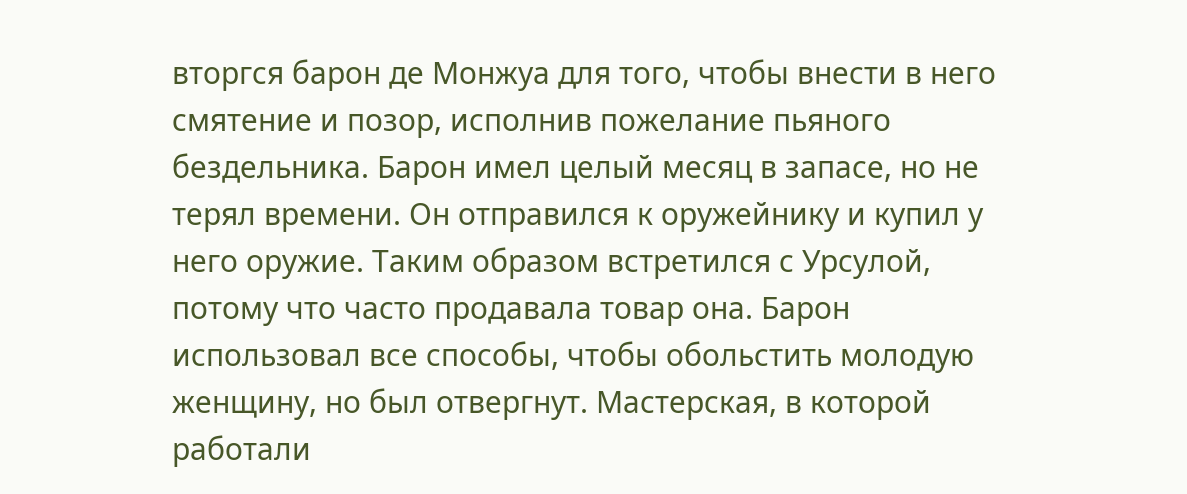вторгся барон де Монжуа для того, чтобы внести в него смятение и позор, исполнив пожелание пьяного бездельника. Барон имел целый месяц в запасе, но не терял времени. Он отправился к оружейнику и купил у него оружие. Таким образом встретился с Урсулой, потому что часто продавала товар она. Барон использовал все способы, чтобы обольстить молодую женщину, но был отвергнут. Мастерская, в которой работали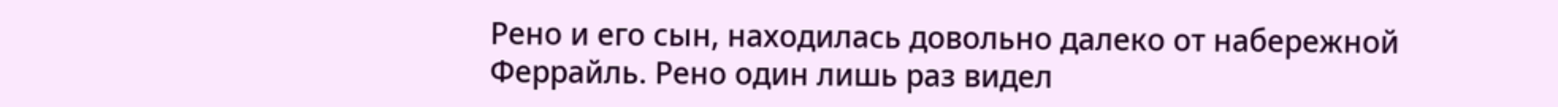Рено и его сын, находилась довольно далеко от набережной Феррайль. Рено один лишь раз видел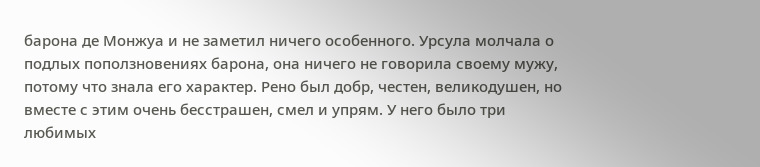барона де Монжуа и не заметил ничего особенного. Урсула молчала о подлых поползновениях барона, она ничего не говорила своему мужу, потому что знала его характер. Рено был добр, честен, великодушен, но вместе с этим очень бесстрашен, смел и упрям. У него было три любимых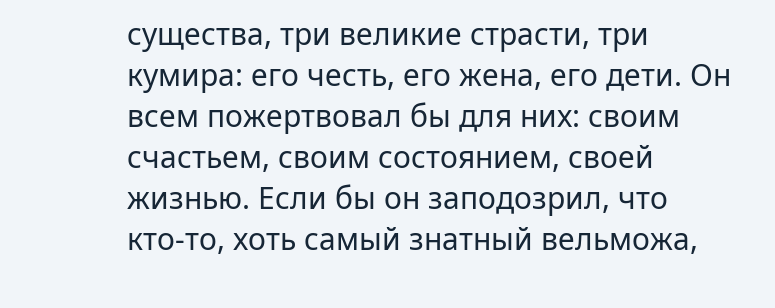существа, три великие страсти, три кумира: его честь, его жена, его дети. Он всем пожертвовал бы для них: своим счастьем, своим состоянием, своей жизнью. Если бы он заподозрил, что кто-то, хоть самый знатный вельможа,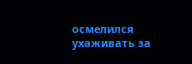осмелился ухаживать за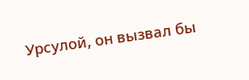Урсулой, он вызвал бы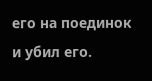его на поединок и убил его.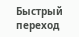Быстрый переход